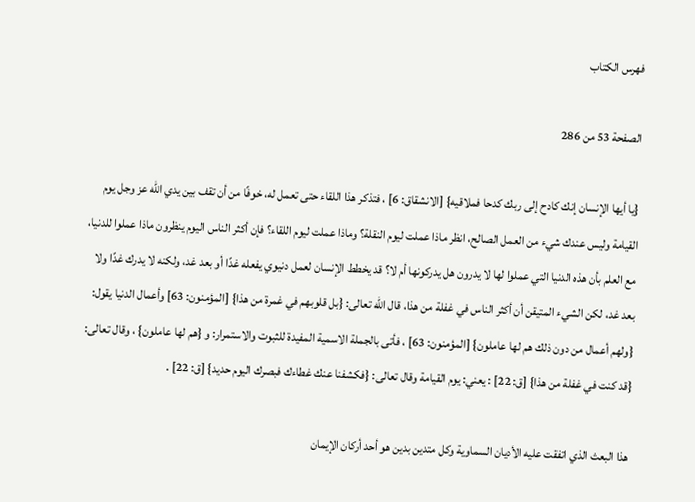فهرس الكتاب

الصفحة 53 من 286

{يا أيها الإنسان إنك كادح إلى ربك كدحا فملاقيه} [الانشقاق: 6] ، فتذكر هذا اللقاء حتى تعمل له، خوفًا من أن تقف بين يدي الله عز وجل يوم القيامة وليس عندك شيء من العمل الصالح، انظر ماذا عملت ليوم النقلة؟ وماذا عملت ليوم اللقاء؟ فإن أكثر الناس اليوم ينظرون ماذا عملوا للدنيا، مع العلم بأن هذه الدنيا التي عملوا لها لا يدرون هل يدركونها أم لا؟ قد يخطط الإنسان لعمل دنيوي يفعله غدًا أو بعد غد، ولكنه لا يدرك غدًا ولا بعد غد، لكن الشيء المتيقن أن أكثر الناس في غفلة من هذا، قال الله تعالى: {بل قلوبهم في غمرة من هذا} [المؤمنون: 63] وأعمال الدنيا يقول: {ولهم أعمال من دون ذلك هم لها عاملون} [المؤمنون: 63] ، فأتى بالجملة الاسمية المفيدة للثبوت والاستمرار: و {هم لها عاملون} ، وقال تعالى: {قد كنت في غفلة من هذا} [ق: 22] : يعني: يوم القيامة وقال تعالى: {فكشفنا عنك غطاءك فبصرك اليوم حديد} [ق: 22] .

هذا البعث الذي اتفقت عليه الأديان السماوية وكل متدين بدين هو أحد أركان الإيمان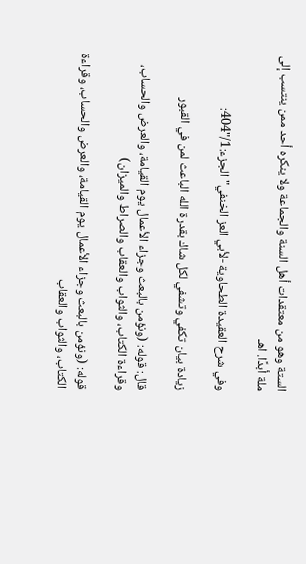الستة وهو من معتقدات أهل السنة والجماعة ولا ينكره أحد ممن ينتسب إلى ملة أبدًا. اهـ

وفي شرح العقيدة الطحاوية -لأبي العز الخنفي"الجزء:1/"404:

زيادة بيان تكفي وتشفي لكل شاك بقدرة الله الباعث لمن في القبور

قال: قوله: (ونؤمن بالبعث وجزاء الأعمال يوم القيامة، والعرض والحساب، وقراءة الكتاب، والثواب والعقاب والصراط والميزان)

قوله: (ونؤمن بالبعث وجزاء الأعمال يوم القيامة، والعرض والحساب، وقراءة الكتاب، والثواب والعقاب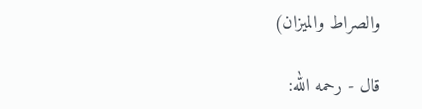والصراط والميزان)

قال - رحمه الله: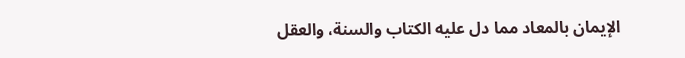الإيمان بالمعاد مما دل عليه الكتاب والسنة، والعقل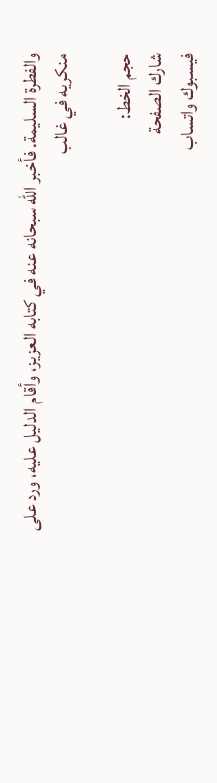والفطرة السليمة. فأخبر الله سبحانه عنه في كتابه العزيز، وأقام الدليل عليه، ورد على منكريه في غالب

حجم الخط:
شارك الصفحة
فيسبوك واتساب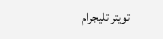تويتر تليجرام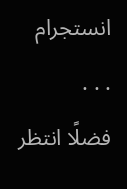انستجرام
. . .
فضلًا انتظر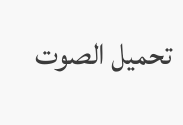تحميل الصوت